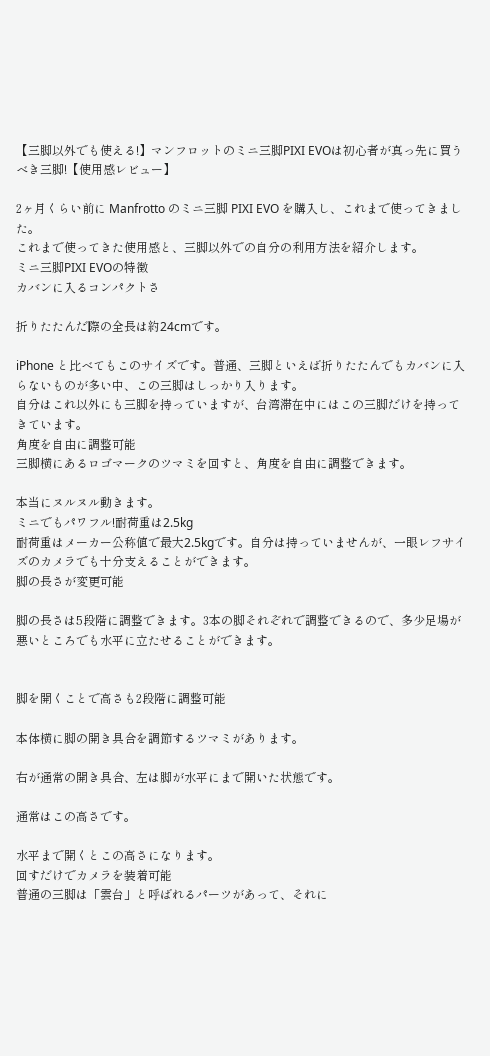【三脚以外でも使える!】マンフロットのミニ三脚PIXI EVOは初心者が真っ先に買うべき三脚!【使用感レビュー】

2ヶ月くらい前に Manfrotto のミニ三脚 PIXI EVO を購入し、これまで使ってきました。
これまで使ってきた使用感と、三脚以外での自分の利用方法を紹介します。
ミニ三脚PIXI EVOの特徴
カバンに入るコンパクトさ

折りたたんだ際の全長は約24cmです。

iPhone と比べてもこのサイズです。普通、三脚といえば折りたたんでもカバンに入らないものが多い中、この三脚はしっかり入ります。
自分はこれ以外にも三脚を持っていますが、台湾滞在中にはこの三脚だけを持ってきています。
角度を自由に調整可能
三脚横にあるロゴマークのツマミを回すと、角度を自由に調整できます。

本当にヌルヌル動きます。
ミニでもパワフル!耐荷重は2.5kg
耐荷重はメーカー公称値で最大2.5kgです。自分は持っていませんが、一眼レフサイズのカメラでも十分支えることができます。
脚の長さが変更可能

脚の長さは5段階に調整できます。3本の脚それぞれで調整できるので、多少足場が悪いところでも水平に立たせることができます。


脚を開くことで高さも2段階に調整可能

本体横に脚の開き具合を調節するツマミがあります。

右が通常の開き具合、左は脚が水平にまで開いた状態です。

通常はこの高さです。

水平まで開くとこの高さになります。
回すだけでカメラを装着可能
普通の三脚は「雲台」と呼ばれるパーツがあって、それに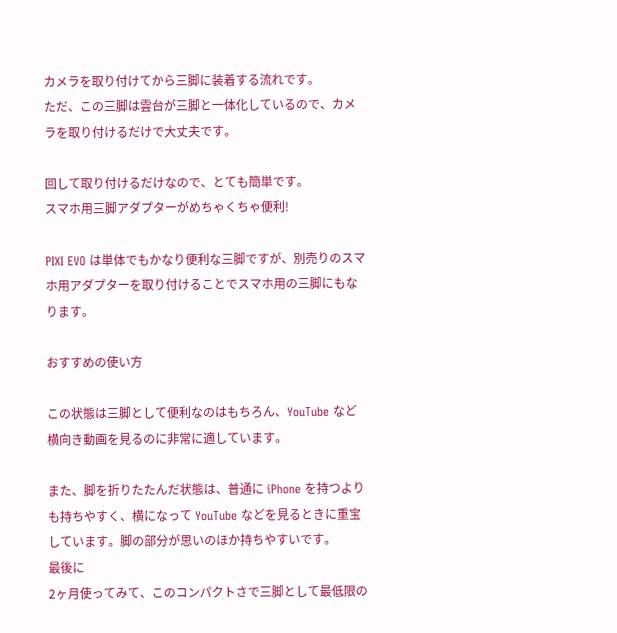カメラを取り付けてから三脚に装着する流れです。
ただ、この三脚は雲台が三脚と一体化しているので、カメラを取り付けるだけで大丈夫です。

回して取り付けるだけなので、とても簡単です。
スマホ用三脚アダプターがめちゃくちゃ便利!

PIXI EVO は単体でもかなり便利な三脚ですが、別売りのスマホ用アダプターを取り付けることでスマホ用の三脚にもなります。

おすすめの使い方

この状態は三脚として便利なのはもちろん、YouTube など横向き動画を見るのに非常に適しています。

また、脚を折りたたんだ状態は、普通に iPhone を持つよりも持ちやすく、横になって YouTube などを見るときに重宝しています。脚の部分が思いのほか持ちやすいです。
最後に
2ヶ月使ってみて、このコンパクトさで三脚として最低限の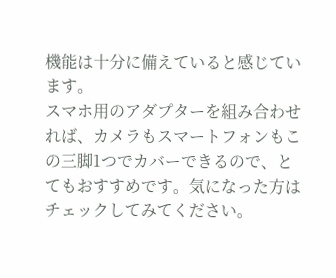機能は十分に備えていると感じています。
スマホ用のアダプターを組み合わせれば、カメラもスマートフォンもこの三脚1つでカバーできるので、とてもおすすめです。気になった方はチェックしてみてください。